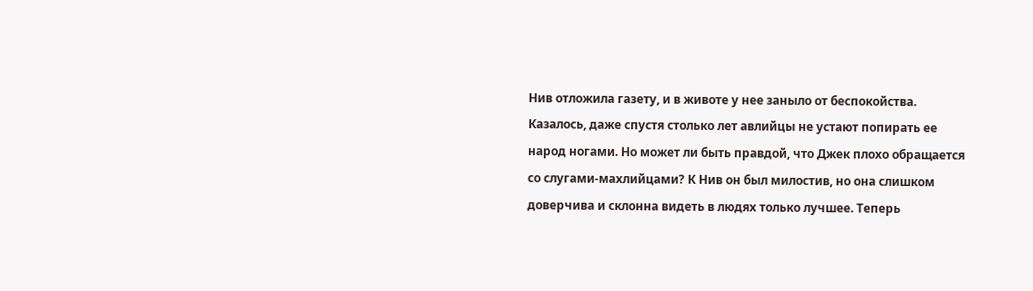Нив отложила газету, и в животе у нее заныло от беспокойства. Казалось, даже спустя столько лет авлийцы не устают попирать ее народ ногами. Но может ли быть правдой, что Джек плохо обращается со слугами-махлийцами? К Нив он был милостив, но она слишком доверчива и склонна видеть в людях только лучшее. Теперь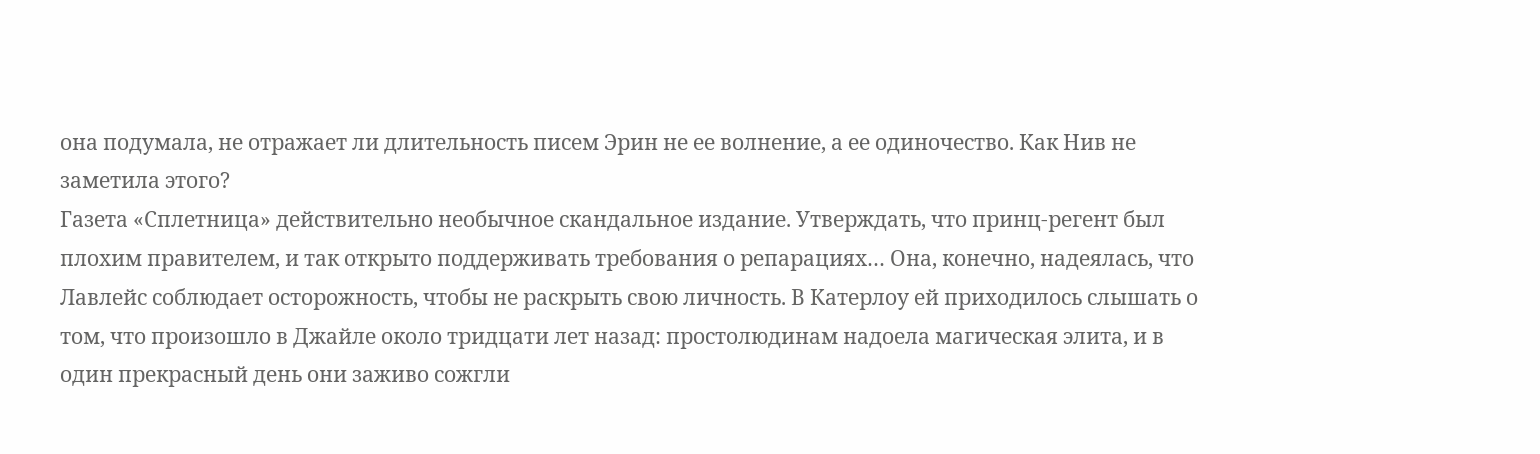она подумала, не отражает ли длительность писем Эрин не ее волнение, а ее одиночество. Как Нив не заметила этого?
Газета «Сплетница» действительно необычное скандальное издание. Утверждать, что принц-регент был плохим правителем, и так открыто поддерживать требования о репарациях… Она, конечно, надеялась, что Лавлейс соблюдает осторожность, чтобы не раскрыть свою личность. В Катерлоу ей приходилось слышать о том, что произошло в Джайле около тридцати лет назад: простолюдинам надоела магическая элита, и в один прекрасный день они заживо сожгли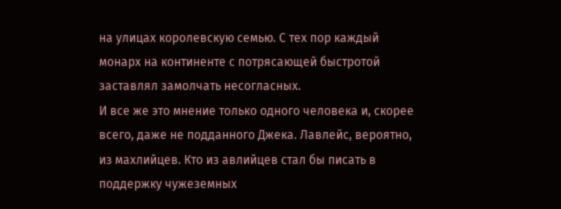на улицах королевскую семью. С тех пор каждый монарх на континенте с потрясающей быстротой заставлял замолчать несогласных.
И все же это мнение только одного человека и, скорее всего, даже не подданного Джека. Лавлейс, вероятно, из махлийцев. Кто из авлийцев стал бы писать в поддержку чужеземных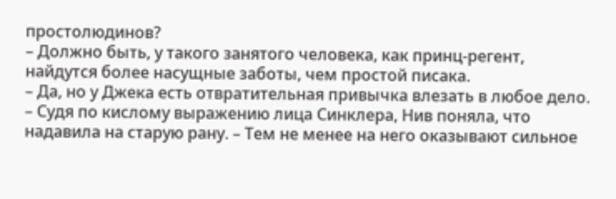простолюдинов?
– Должно быть, у такого занятого человека, как принц-регент, найдутся более насущные заботы, чем простой писака.
– Да, но у Джека есть отвратительная привычка влезать в любое дело. – Судя по кислому выражению лица Синклера, Нив поняла, что надавила на старую рану. – Тем не менее на него оказывают сильное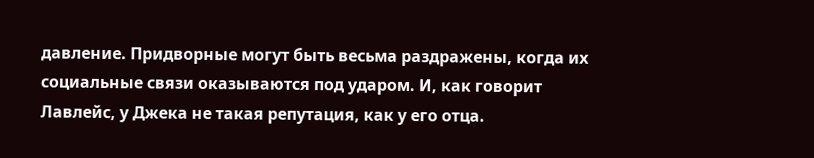давление. Придворные могут быть весьма раздражены, когда их социальные связи оказываются под ударом. И, как говорит Лавлейс, у Джека не такая репутация, как у его отца.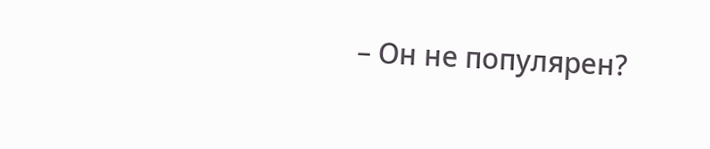– Он не популярен?